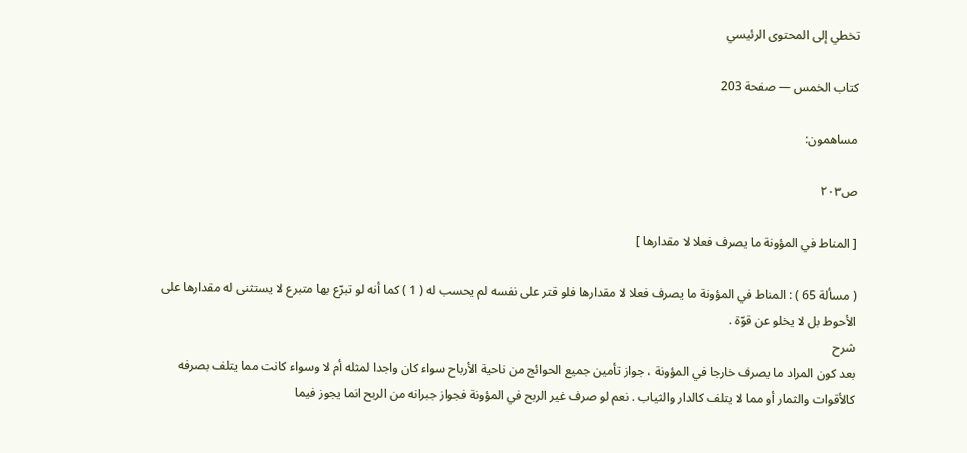تخطي إلى المحتوى الرئيسي

كتاب الخمس — صفحة 203

مساهمون:

ص٢٠٣

[ المناط في المؤونة ما يصرف فعلا لا مقدارها ]

( مسألة 65 ) : المناط في المؤونة ما يصرف فعلا لا مقدارها فلو قتر على نفسه لم يحسب له ( 1 ) كما أنه لو تبرّع بها متبرع لا يستثنى له مقدارها على الأحوط بل لا يخلو عن قوّة .
شرح
بعد كون المراد ما يصرف خارجا في المؤونة ، جواز تأمين جميع الحوائج من ناحية الأرباح سواء كان واجدا لمثله أم لا وسواء كانت مما يتلف بصرفه كالأقوات والثمار أو مما لا يتلف كالدار والثياب . نعم لو صرف غير الربح في المؤونة فجواز جبرانه من الربح انما يجوز فيما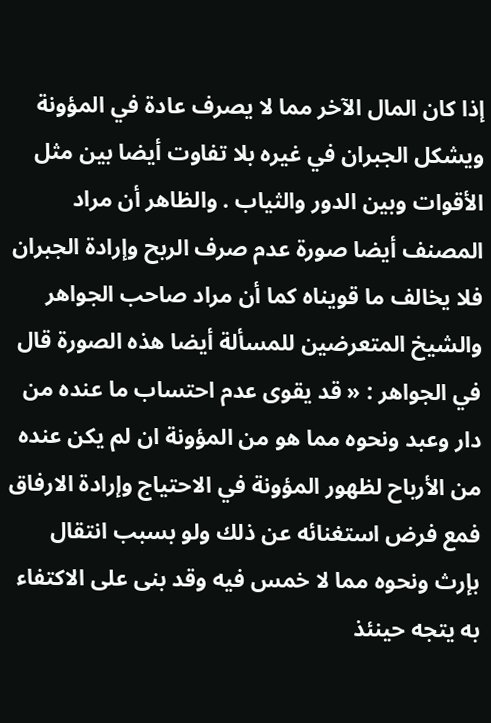إذا كان المال الآخر مما لا يصرف عادة في المؤونة ويشكل الجبران في غيره بلا تفاوت أيضا بين مثل الأقوات وبين الدور والثياب . والظاهر أن مراد المصنف أيضا صورة عدم صرف الربح وإرادة الجبران فلا يخالف ما قويناه كما أن مراد صاحب الجواهر والشيخ المتعرضين للمسألة أيضا هذه الصورة قال في الجواهر : « قد يقوى عدم احتساب ما عنده من دار وعبد ونحوه مما هو من المؤونة ان لم يكن عنده من الأرباح لظهور المؤونة في الاحتياج وإرادة الارفاق فمع فرض استغنائه عن ذلك ولو بسبب انتقال بإرث ونحوه مما لا خمس فيه وقد بنى على الاكتفاء به يتجه حينئذ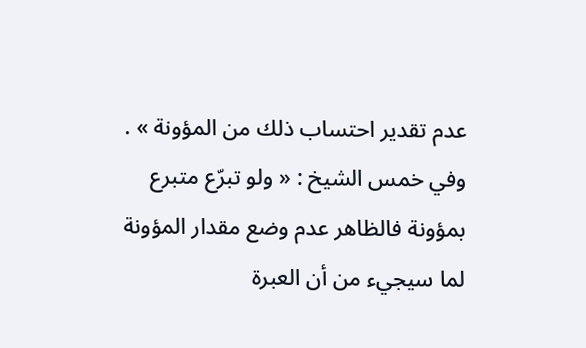عدم تقدير احتساب ذلك من المؤونة » . وفي خمس الشيخ : « ولو تبرّع متبرع بمؤونة فالظاهر عدم وضع مقدار المؤونة لما سيجيء من أن العبرة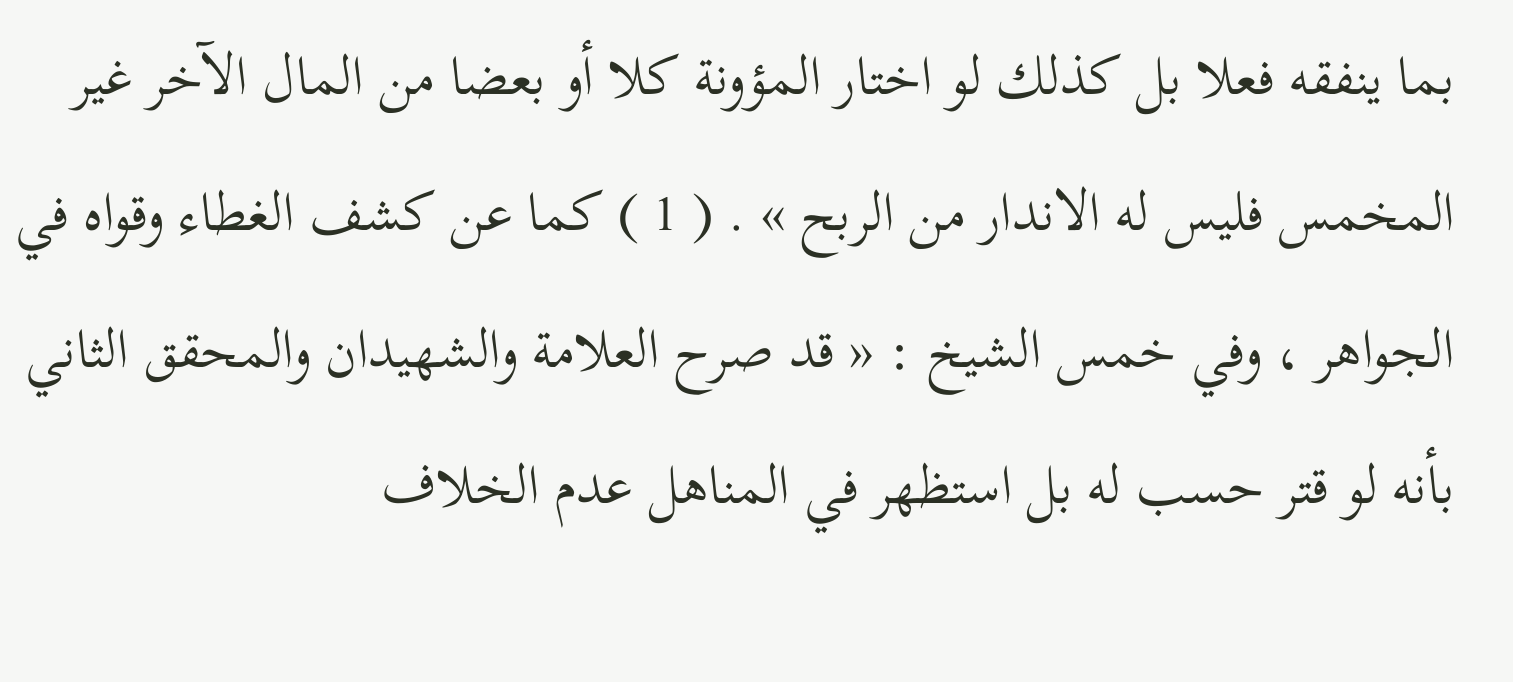بما ينفقه فعلا بل كذلك لو اختار المؤونة كلا أو بعضا من المال الآخر غير المخمس فليس له الاندار من الربح » . ( 1 ) كما عن كشف الغطاء وقواه في الجواهر ، وفي خمس الشيخ : « قد صرح العلامة والشهيدان والمحقق الثاني بأنه لو قتر حسب له بل استظهر في المناهل عدم الخلاف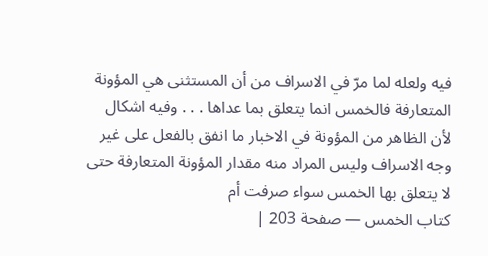فيه ولعله لما مرّ في الاسراف من أن المستثنى هي المؤونة المتعارفة فالخمس انما يتعلق بما عداها . . . وفيه اشكال لأن الظاهر من المؤونة في الاخبار ما انفق بالفعل على غير وجه الاسراف وليس المراد منه مقدار المؤونة المتعارفة حتى لا يتعلق بها الخمس سواء صرفت أم
كتاب الخمس — صفحة 203 |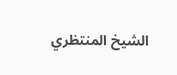الشيخ المنتظري